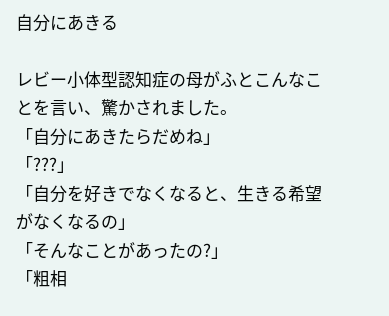自分にあきる

レビー小体型認知症の母がふとこんなことを言い、驚かされました。
「自分にあきたらだめね」
「???」
「自分を好きでなくなると、生きる希望がなくなるの」
「そんなことがあったの?」
「粗相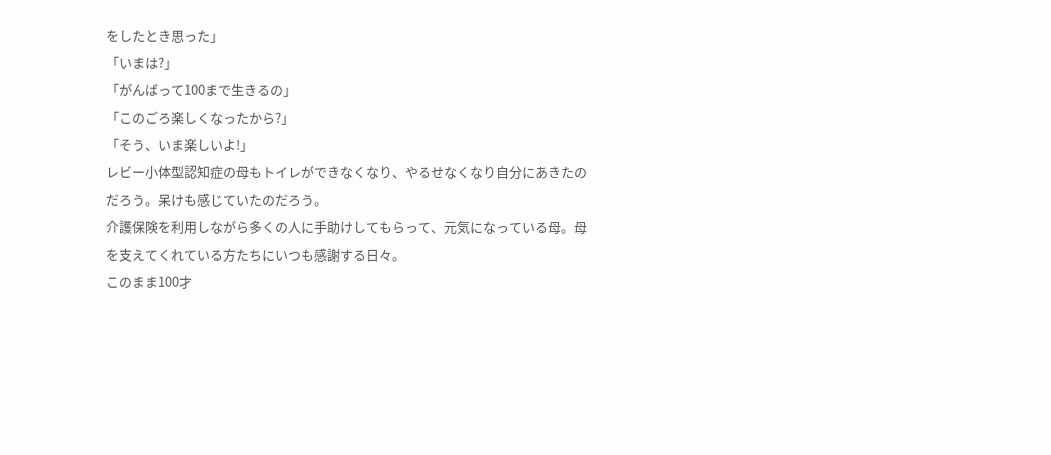をしたとき思った」
「いまは?」
「がんばって100まで生きるの」
「このごろ楽しくなったから?」
「そう、いま楽しいよ!」
レビー小体型認知症の母もトイレができなくなり、やるせなくなり自分にあきたのだろう。呆けも感じていたのだろう。
介護保険を利用しながら多くの人に手助けしてもらって、元気になっている母。母を支えてくれている方たちにいつも感謝する日々。
このまま100才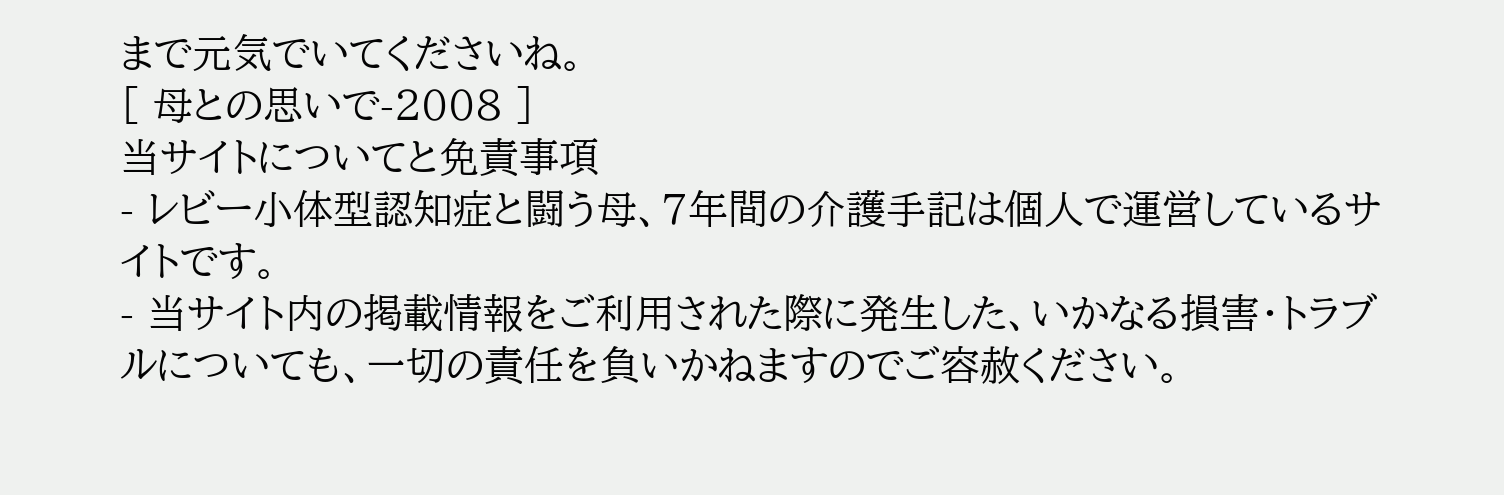まで元気でいてくださいね。
[ 母との思いで-2008 ]
当サイトについてと免責事項
- レビー小体型認知症と闘う母、7年間の介護手記は個人で運営しているサイトです。
- 当サイト内の掲載情報をご利用された際に発生した、いかなる損害・トラブルについても、一切の責任を負いかねますのでご容赦ください。